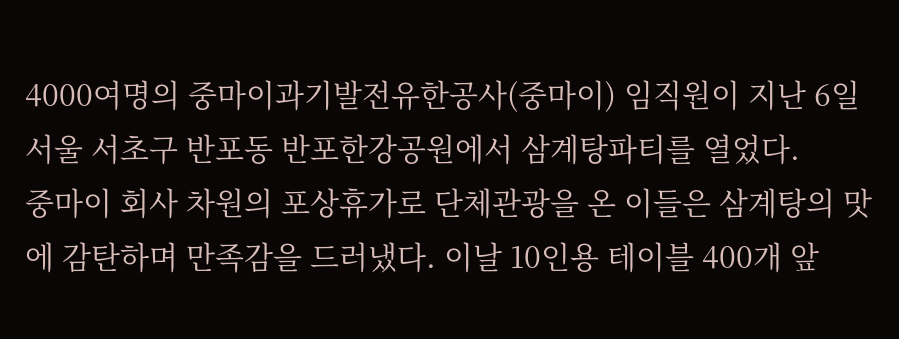4000여명의 중마이과기발전유한공사(중마이) 임직원이 지난 6일 서울 서초구 반포동 반포한강공원에서 삼계탕파티를 열었다.
중마이 회사 차원의 포상휴가로 단체관광을 온 이들은 삼계탕의 맛에 감탄하며 만족감을 드러냈다. 이날 10인용 테이블 400개 앞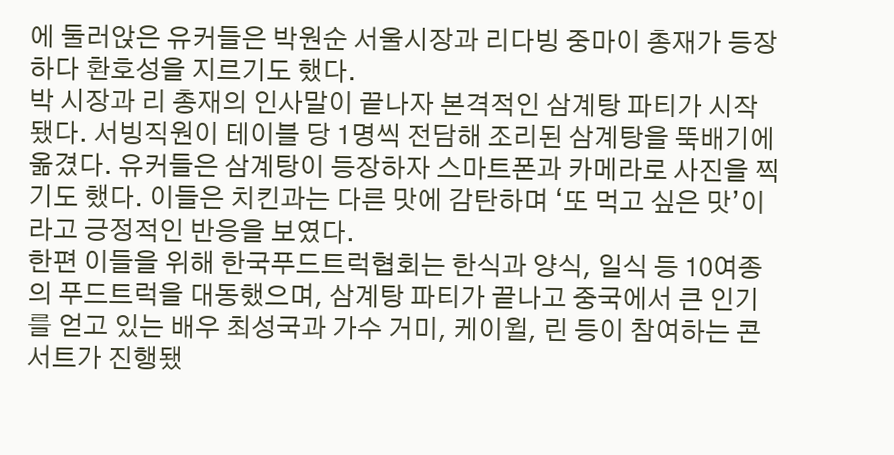에 둘러앉은 유커들은 박원순 서울시장과 리다빙 중마이 총재가 등장하다 환호성을 지르기도 했다.
박 시장과 리 총재의 인사말이 끝나자 본격적인 삼계탕 파티가 시작됐다. 서빙직원이 테이블 당 1명씩 전담해 조리된 삼계탕을 뚝배기에 옮겼다. 유커들은 삼계탕이 등장하자 스마트폰과 카메라로 사진을 찍기도 했다. 이들은 치킨과는 다른 맛에 감탄하며 ‘또 먹고 싶은 맛’이라고 긍정적인 반응을 보였다.
한편 이들을 위해 한국푸드트럭협회는 한식과 양식, 일식 등 10여종의 푸드트럭을 대동했으며, 삼계탕 파티가 끝나고 중국에서 큰 인기를 얻고 있는 배우 최성국과 가수 거미, 케이윌, 린 등이 참여하는 콘서트가 진행됐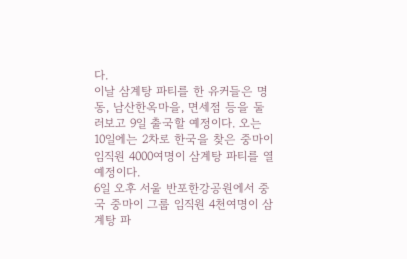다.
이날 삼계탕 파티를 한 유커들은 명동, 남산한옥마을, 면세점 등을 둘러보고 9일 출국할 예정이다. 오는 10일에는 2차로 한국을 찾은 중마이 임직원 4000여명이 삼계탕 파티를 열 예정이다.
6일 오후 서울 반포한강공원에서 중국 중마이 그룹 임직원 4천여명이 삼계탕 파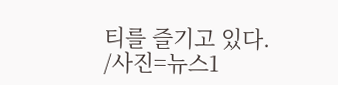티를 즐기고 있다. /사진=뉴스1